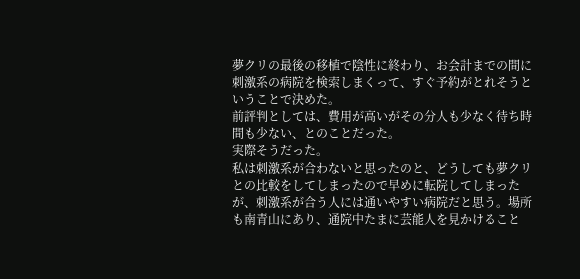夢クリの最後の移植で陰性に終わり、お会計までの間に刺激系の病院を検索しまくって、すぐ予約がとれそうということで決めた。
前評判としては、費用が高いがその分人も少なく待ち時間も少ない、とのことだった。
実際そうだった。
私は刺激系が合わないと思ったのと、どうしても夢クリとの比較をしてしまったので早めに転院してしまったが、刺激系が合う人には通いやすい病院だと思う。場所も南青山にあり、通院中たまに芸能人を見かけること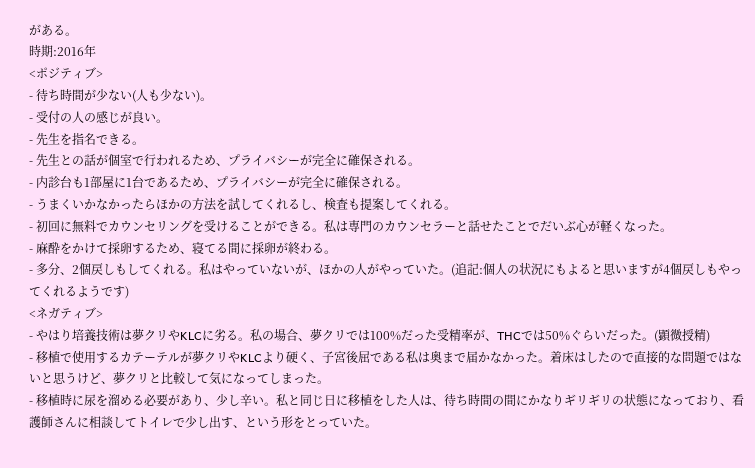がある。
時期:2016年
<ポジティブ>
- 待ち時間が少ない(人も少ない)。
- 受付の人の感じが良い。
- 先生を指名できる。
- 先生との話が個室で行われるため、プライバシーが完全に確保される。
- 内診台も1部屋に1台であるため、プライバシーが完全に確保される。
- うまくいかなかったらほかの方法を試してくれるし、検査も提案してくれる。
- 初回に無料でカウンセリングを受けることができる。私は専門のカウンセラーと話せたことでだいぶ心が軽くなった。
- 麻酔をかけて採卵するため、寝てる間に採卵が終わる。
- 多分、2個戻しもしてくれる。私はやっていないが、ほかの人がやっていた。(追記:個人の状況にもよると思いますが4個戻しもやってくれるようです)
<ネガティブ>
- やはり培養技術は夢クリやKLCに劣る。私の場合、夢クリでは100%だった受精率が、THCでは50%ぐらいだった。(顕微授精)
- 移植で使用するカテーテルが夢クリやKLCより硬く、子宮後屈である私は奥まで届かなかった。着床はしたので直接的な問題ではないと思うけど、夢クリと比較して気になってしまった。
- 移植時に尿を溜める必要があり、少し辛い。私と同じ日に移植をした人は、待ち時間の間にかなりギリギリの状態になっており、看護師さんに相談してトイレで少し出す、という形をとっていた。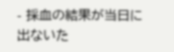- 採血の結果が当日に出ないた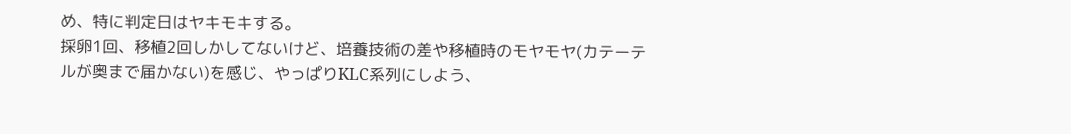め、特に判定日はヤキモキする。
採卵1回、移植2回しかしてないけど、培養技術の差や移植時のモヤモヤ(カテーテルが奥まで届かない)を感じ、やっぱりKLC系列にしよう、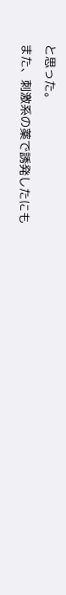と思った。
また、刺激系の薬で誘発したにも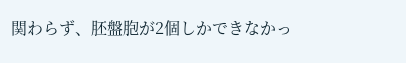関わらず、胚盤胞が2個しかできなかっ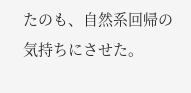たのも、自然系回帰の気持ちにさせた。